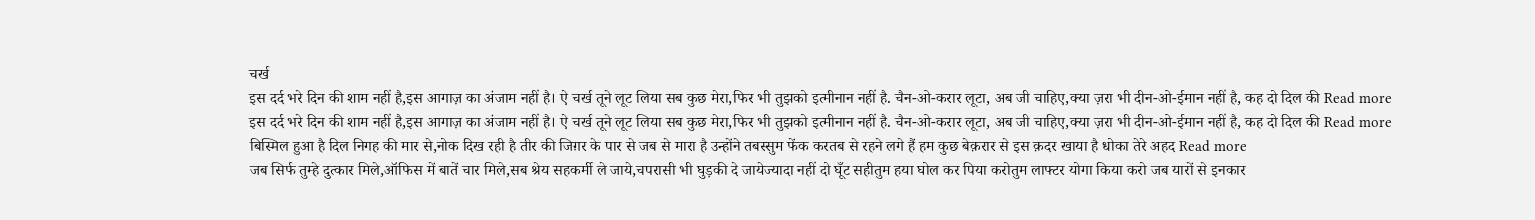चर्ख
इस दर्द भरे दिन की शाम नहीं है,इस आगाज़ का अंजाम नहीं है। ऐ चर्ख तूने लूट लिया सब कुछ मेरा,फिर भी तुझको इत्मीनान नहीं है. चैन-ओ-करार लूटा, अब जी चाहिए,क्या ज़रा भी दीन-ओ-ईमान नहीं है, कह दो दिल की Read more
इस दर्द भरे दिन की शाम नहीं है,इस आगाज़ का अंजाम नहीं है। ऐ चर्ख तूने लूट लिया सब कुछ मेरा,फिर भी तुझको इत्मीनान नहीं है. चैन-ओ-करार लूटा, अब जी चाहिए,क्या ज़रा भी दीन-ओ-ईमान नहीं है, कह दो दिल की Read more
बिस्मिल हुआ है दिल निगह की मार से,नोक दिख रही है तीर की जिग़र के पार से जब से मारा है उन्होंने तबस्सुम फेंक करतब से रहने लगे हैं हम कुछ बेक़रार से इस क़दर खाया है धोका तेरे अहद Read more
जब सिर्फ तुम्हे दुत्कार मिले,ऑफिस में बातें चार मिले,सब श्रेय सहकर्मी ले जाये,चपरासी भी घुड़की दे जायेज्यादा नहीं दो घूँट सहीतुम हया घोल कर पिया करोतुम लाफ्टर योगा किया करो जब यारों से इनकार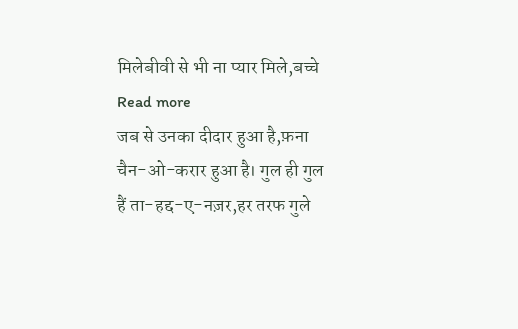मिलेबीवी से भी ना प्यार मिले,बच्चे Read more
जब से उनका दीदार हुआ है,फ़ना चैन-ओ-करार हुआ है। गुल ही गुल हैं ता-हद्द-ए-नज़र,हर तरफ गुले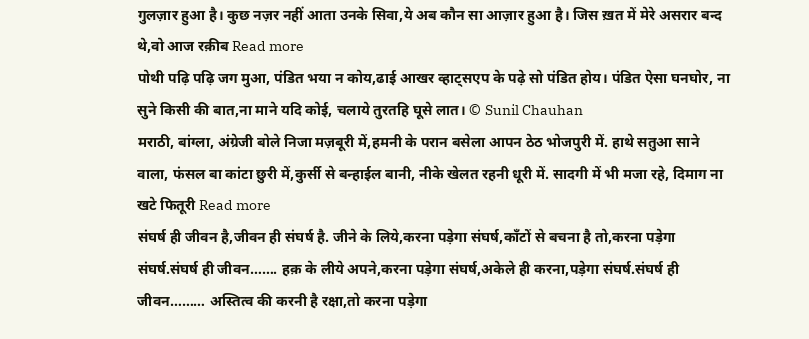गुलज़ार हुआ है। कुछ नज़र नहीं आता उनके सिवा,ये अब कौन सा आज़ार हुआ है। जिस ख़त में मेरे असरार बन्द थे,वो आज रक़ीब Read more
पोथी पढ़ि पढ़ि जग मुआ, पंडित भया न कोय,ढाई आखर व्हाट्सएप के पढ़े सो पंडित होय। पंडित ऐसा घनघोर, ना सुने किसी की बात,ना माने यदि कोई, चलाये तुरतहि घूसे लात। © Sunil Chauhan
मराठी, बांग्ला, अंग्रेजी बोले निजा मज़बूरी में,हमनी के परान बसेला आपन ठेठ भोजपुरी में. हाथे सतुआ साने वाला, फंसल बा कांटा छुरी में,कुर्सी से बन्हाईल बानी, नीके खेलत रहनी धूरी में. सादगी में भी मजा रहे, दिमाग ना खटे फितूरी Read more
संघर्ष ही जीवन है,जीवन ही संघर्ष है. जीने के लिये,करना पड़ेगा संघर्ष,काँटों से बचना है तो,करना पड़ेगा संघर्ष.संघर्ष ही जीवन……. हक़ के लीये अपने,करना पड़ेगा संघर्ष,अकेले ही करना,पड़ेगा संघर्ष.संघर्ष ही जीवन……… अस्तित्व की करनी है रक्षा,तो करना पड़ेगा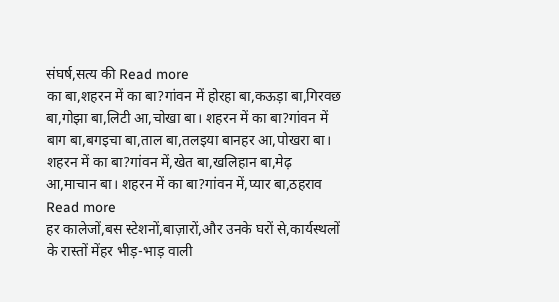संघर्ष,सत्य की Read more
का बा,शहरन में का बा?गांवन में होरहा बा,कऊड़ा बा,गिरवछ बा,गोझा बा,लिटी आ,चोखा बा। शहरन में का बा?गांवन में बाग बा,बगइचा बा,ताल बा,तलइया बानहर आ,पोखरा बा। शहरन में का बा?गांवन में,खेत बा,खलिहान बा,मेढ़ आ,माचान बा। शहरन में का बा?गांवन में,प्यार बा,ठहराव Read more
हर कालेजों,बस स्टेशनों,बाज़ारों,और उनके घरों से,कार्यस्थलों के रास्तों मेंहर भीड़-भाड़ वाली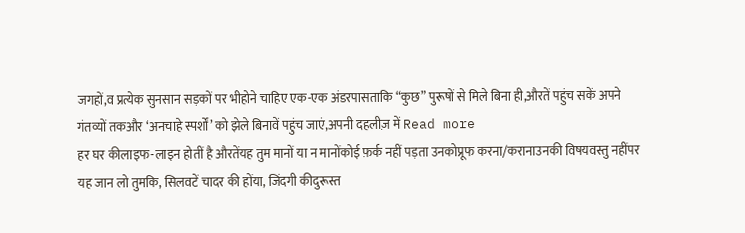जगहों,व प्रत्येक सुनसान सड़कों पर भीहोने चाहिए एक-एक अंडरपासताकि “कुछ” पुरूषों से मिले बिना ही,औरतें पहुंच सकें अपने गंतव्यों तकऔर ‘अनचाहे स्पर्शों’ को झेले बिनावें पहुंच जाएं,अपनी दहलीज़ में Read more
हर घर कीलाइफ-लाइन होतीं है औरतेंयह तुम मानों या न मानोंकोई फ़र्क नहीं पड़ता उनकोप्रूफ करना/करानाउनकी विषयवस्तु नहींपर यह जान लो तुमकि, सिलवटें चादर की होंया, जिंदगी कीदुरूस्त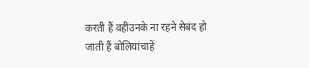करती हैं वहींउनके ना रहने सेबंद हो जाती हैं बोलियांचाहें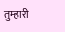तुम्हारी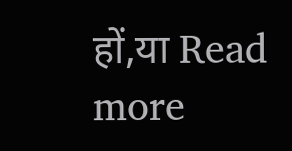हों,या Read more